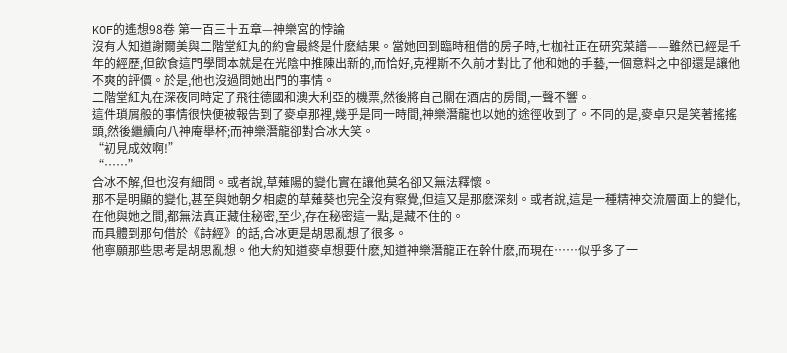KOF的遙想98卷 第一百三十五章—神樂宮的悖論
沒有人知道謝爾美與二階堂紅丸的約會最終是什麽結果。當她回到臨時租借的房子時,七枷社正在研究菜譜——雖然已經是千年的經歷,但飲食這門學問本就是在光陰中推陳出新的,而恰好,克裡斯不久前才對比了他和她的手藝,一個意料之中卻還是讓他不爽的評價。於是,他也沒過問她出門的事情。
二階堂紅丸在深夜同時定了飛往德國和澳大利亞的機票,然後將自己關在酒店的房間,一聲不響。
這件瑣屑般的事情很快便被報告到了麥卓那裡,幾乎是同一時間,神樂潛龍也以她的途徑收到了。不同的是,麥卓只是笑著搖搖頭,然後繼續向八神庵舉杯;而神樂潛龍卻對合冰大笑。
“初見成效啊!”
“……”
合冰不解,但也沒有細問。或者說,草薙陽的變化實在讓他莫名卻又無法釋懷。
那不是明顯的變化,甚至與她朝夕相處的草薙葵也完全沒有察覺,但這又是那麽深刻。或者說,這是一種精神交流層面上的變化,在他與她之間,都無法真正藏住秘密,至少,存在秘密這一點,是藏不住的。
而具體到那句借於《詩經》的話,合冰更是胡思亂想了很多。
他寧願那些思考是胡思亂想。他大約知道麥卓想要什麽,知道神樂潛龍正在幹什麽,而現在……似乎多了一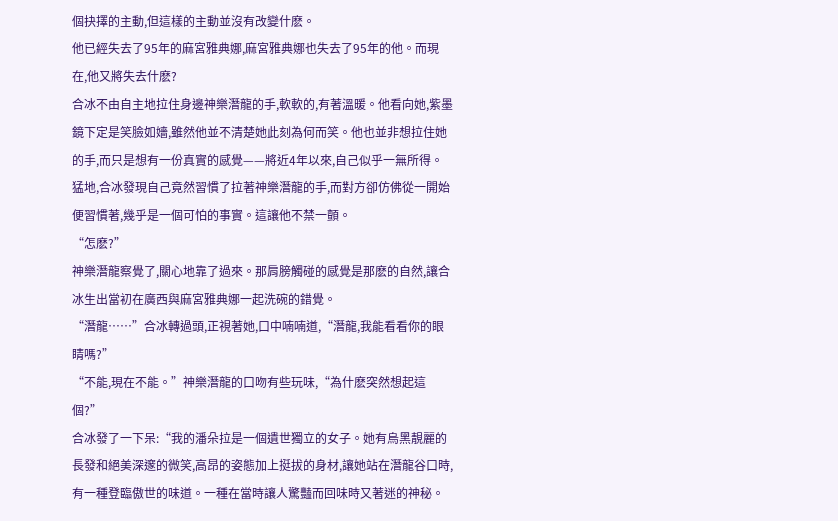個抉擇的主動,但這樣的主動並沒有改變什麽。
他已經失去了95年的麻宮雅典娜,麻宮雅典娜也失去了95年的他。而現在,他又將失去什麽?
合冰不由自主地拉住身邊神樂潛龍的手,軟軟的,有著溫暖。他看向她,紫墨鏡下定是笑臉如嬙,雖然他並不清楚她此刻為何而笑。他也並非想拉住她的手,而只是想有一份真實的感覺——將近4年以來,自己似乎一無所得。
猛地,合冰發現自己竟然習慣了拉著神樂潛龍的手,而對方卻仿佛從一開始便習慣著,幾乎是一個可怕的事實。這讓他不禁一顫。
“怎麽?”
神樂潛龍察覺了,關心地靠了過來。那肩膀觸碰的感覺是那麽的自然,讓合冰生出當初在廣西與麻宮雅典娜一起洗碗的錯覺。
“潛龍……”合冰轉過頭,正視著她,口中喃喃道,“潛龍,我能看看你的眼睛嗎?”
“不能,現在不能。”神樂潛龍的口吻有些玩味,“為什麽突然想起這個?”
合冰發了一下呆:“我的潘朵拉是一個遺世獨立的女子。她有烏黑靚麗的長發和絕美深邃的微笑,高昂的姿態加上挺拔的身材,讓她站在潛龍谷口時,有一種登臨傲世的味道。一種在當時讓人驚豔而回味時又著迷的神秘。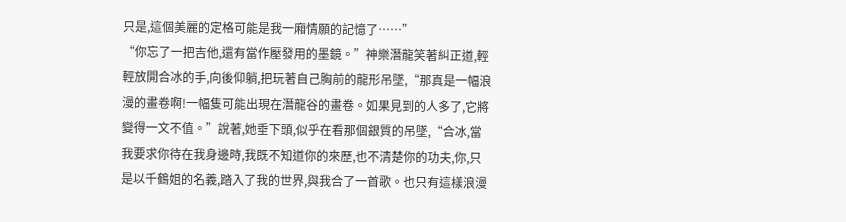只是,這個美麗的定格可能是我一廂情願的記憶了……”
“你忘了一把吉他,還有當作壓發用的墨鏡。”神樂潛龍笑著糾正道,輕輕放開合冰的手,向後仰躺,把玩著自己胸前的龍形吊墜,“那真是一幅浪漫的畫卷啊!一幅隻可能出現在潛龍谷的畫卷。如果見到的人多了,它將變得一文不值。”說著,她垂下頭,似乎在看那個銀質的吊墜,“合冰,當我要求你待在我身邊時,我既不知道你的來歷,也不清楚你的功夫,你,只是以千鶴姐的名義,踏入了我的世界,與我合了一首歌。也只有這樣浪漫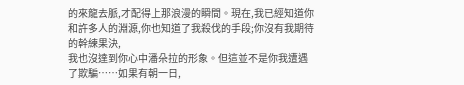的來龍去脈,才配得上那浪漫的瞬間。現在,我已經知道你和許多人的淵源,你也知道了我殺伐的手段;你沒有我期待的幹練果決,
我也沒達到你心中潘朵拉的形象。但這並不是你我遭遇了欺騙……如果有朝一日,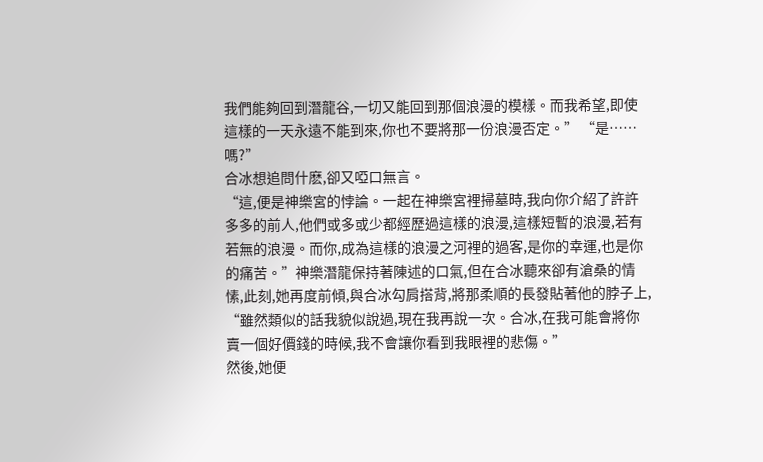我們能夠回到潛龍谷,一切又能回到那個浪漫的模樣。而我希望,即使這樣的一天永遠不能到來,你也不要將那一份浪漫否定。” “是……嗎?”
合冰想追問什麽,卻又啞口無言。
“這,便是神樂宮的悖論。一起在神樂宮裡掃墓時,我向你介紹了許許多多的前人,他們或多或少都經歷過這樣的浪漫,這樣短暫的浪漫,若有若無的浪漫。而你,成為這樣的浪漫之河裡的過客,是你的幸運,也是你的痛苦。”神樂潛龍保持著陳述的口氣,但在合冰聽來卻有滄桑的情愫,此刻,她再度前傾,與合冰勾肩搭背,將那柔順的長發貼著他的脖子上, “雖然類似的話我貌似說過,現在我再說一次。合冰,在我可能會將你賣一個好價錢的時候,我不會讓你看到我眼裡的悲傷。”
然後,她便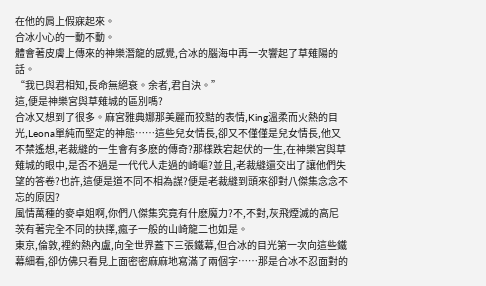在他的肩上假寐起來。
合冰小心的一動不動。
體會著皮膚上傳來的神樂潛龍的感覺,合冰的腦海中再一次響起了草薙陽的話。
“我已與君相知,長命無絕衰。余者,君自決。”
這,便是神樂宮與草薙城的區別嗎?
合冰又想到了很多。麻宮雅典娜那美麗而狡黠的表情,King溫柔而火熱的目光,Leona單純而堅定的神態……這些兒女情長,卻又不僅僅是兒女情長,他又不禁遙想,老裁縫的一生會有多麽的傳奇?那樣跌宕起伏的一生,在神樂宮與草薙城的眼中,是否不過是一代代人走過的崎嶇?並且,老裁縫還交出了讓他們失望的答卷?也許,這便是道不同不相為謀?便是老裁縫到頭來卻對八傑集念念不忘的原因?
風情萬種的麥卓姐啊,你們八傑集究竟有什麽魔力?不,不對,灰飛煙滅的高尼茨有著完全不同的抉擇,瘋子一般的山崎龍二也如是。
東京,倫敦,裡約熱內盧,向全世界蓋下三張鐵幕,但合冰的目光第一次向這些鐵幕細看,卻仿佛只看見上面密密麻麻地寫滿了兩個字……那是合冰不忍面對的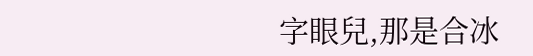字眼兒,那是合冰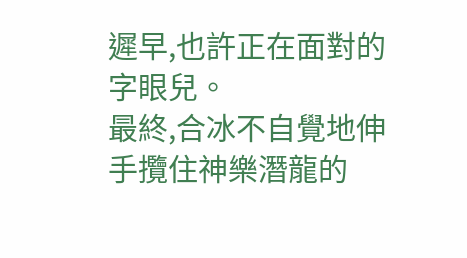遲早,也許正在面對的字眼兒。
最終,合冰不自覺地伸手攬住神樂潛龍的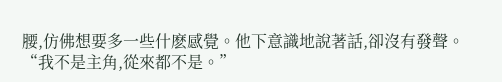腰,仿佛想要多一些什麽感覺。他下意識地說著話,卻沒有發聲。
“我不是主角,從來都不是。”